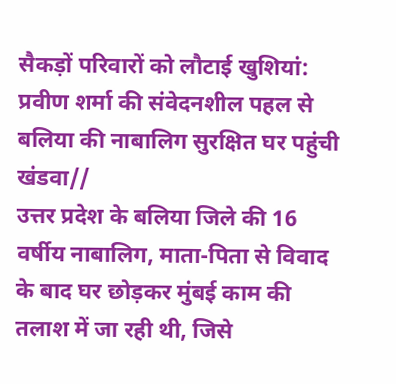सैकड़ों परिवारों को लौटाई खुशियां: प्रवीण शर्मा की संवेदनशील पहल से बलिया की नाबालिग सुरक्षित घर पहुंची
खंडवा//
उत्तर प्रदेश के बलिया जिले की 16 वर्षीय नाबालिग, माता-पिता से विवाद के बाद घर छोड़कर मुंबई काम की तलाश में जा रही थी, जिसे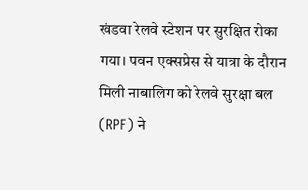खंडवा रेलवे स्टेशन पर सुरक्षित रोका गया। पवन एक्सप्रेस से यात्रा के दौरान मिली नाबालिग को रेलवे सुरक्षा बल (RPF) ने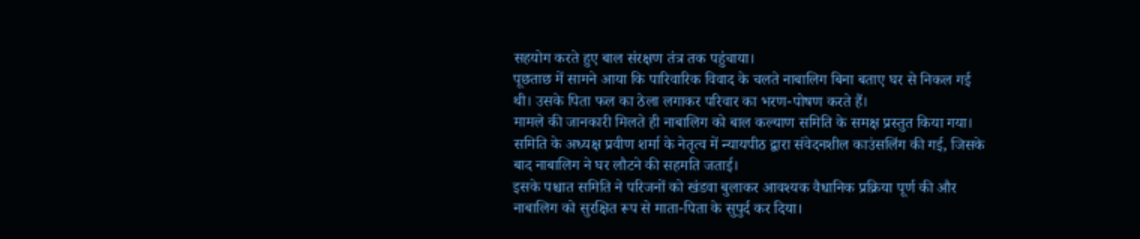सहयोग करते हुए बाल संरक्षण तंत्र तक पहुंचाया।
पूछताछ में सामने आया कि पारिवारिक विवाद के चलते नाबालिग बिना बताए घर से निकल गई थी। उसके पिता फल का ठेला लगाकर परिवार का भरण-पोषण करते हैं।
मामले की जानकारी मिलते ही नाबालिग को बाल कल्याण समिति के समक्ष प्रस्तुत किया गया। समिति के अध्यक्ष प्रवीण शर्मा के नेतृत्व में न्यायपीठ द्वारा संवेदनशील काउंसलिंग की गई, जिसके बाद नाबालिग ने घर लौटने की सहमति जताई।
इसके पश्चात समिति ने परिजनों को खंडवा बुलाकर आवश्यक वैधानिक प्रक्रिया पूर्ण की और नाबालिग को सुरक्षित रूप से माता-पिता के सुपुर्द कर दिया।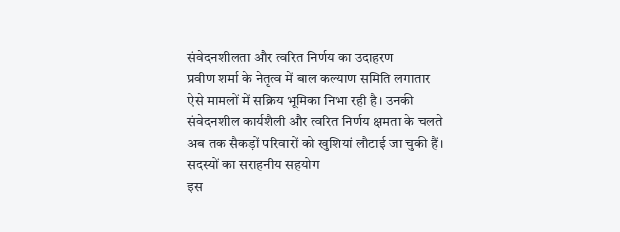संवेदनशीलता और त्वरित निर्णय का उदाहरण
प्रवीण शर्मा के नेतृत्व में बाल कल्याण समिति लगातार ऐसे मामलों में सक्रिय भूमिका निभा रही है। उनकी संवेदनशील कार्यशैली और त्वरित निर्णय क्षमता के चलते अब तक सैकड़ों परिवारों को खुशियां लौटाई जा चुकी हैं।
सदस्यों का सराहनीय सहयोग
इस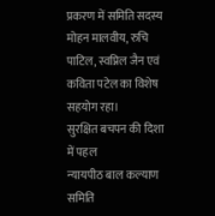प्रकरण में समिति सदस्य मोहन मालवीय, रुचि पाटिल, स्वप्निल जैन एवं कविता पटेल का विशेष सहयोग रहा।
सुरक्षित बचपन की दिशा में पहल
न्यायपीठ बाल कल्याण समिति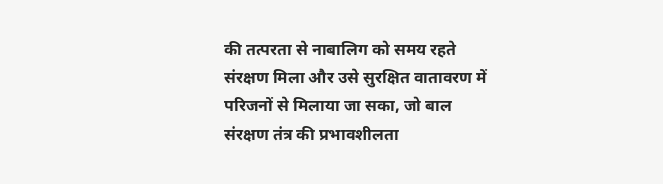की तत्परता से नाबालिग को समय रहते संरक्षण मिला और उसे सुरक्षित वातावरण में परिजनों से मिलाया जा सका, जो बाल संरक्षण तंत्र की प्रभावशीलता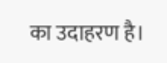का उदाहरण है।